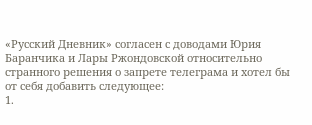«Русский Дневник» согласен с доводами Юрия Баранчика и Лары Ржондовской относительно странного решения о запрете телеграма и хотел бы от себя добавить следующее:
1.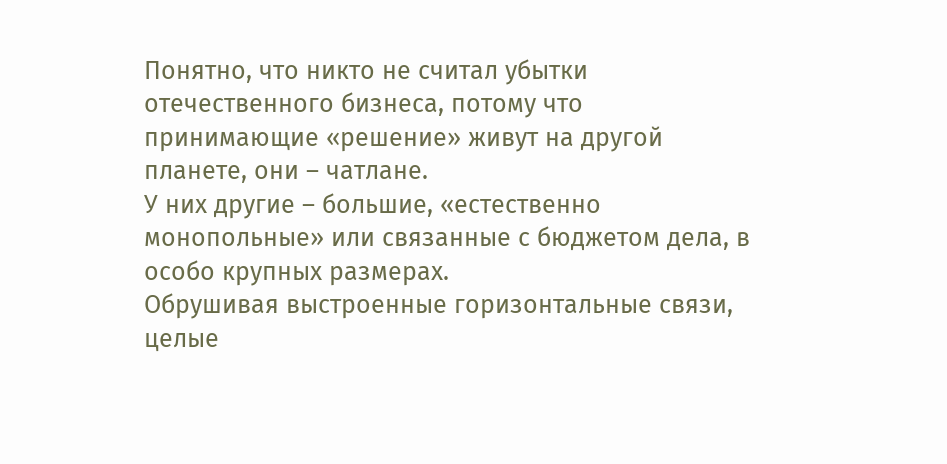Понятно, что никто не считал убытки отечественного бизнеса, потому что принимающие «решение» живут на другой планете, они – чатлане.
У них другие – большие, «естественно монопольные» или связанные с бюджетом дела, в особо крупных размерах.
Обрушивая выстроенные горизонтальные связи, целые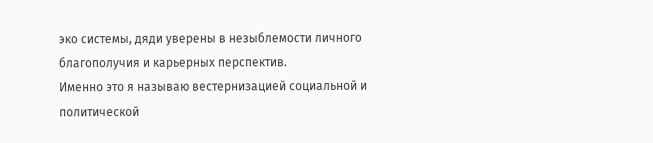эко системы, дяди уверены в незыблемости личного благополучия и карьерных перспектив.
Именно это я называю вестернизацией социальной и политической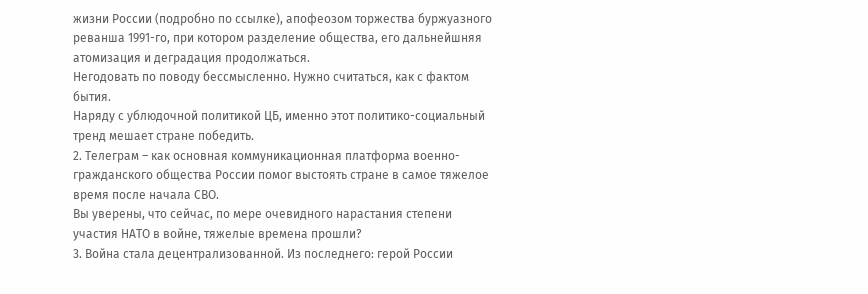жизни России (подробно по ссылке), апофеозом торжества буржуазного реванша 1991-го, при котором разделение общества, его дальнейшняя атомизация и деградация продолжаться.
Негодовать по поводу бессмысленно. Нужно считаться, как с фактом бытия.
Наряду с ублюдочной политикой ЦБ, именно этот политико-социальный тренд мешает стране победить.
2. Телеграм – как основная коммуникационная платформа военно-гражданского общества России помог выстоять стране в самое тяжелое время после начала СВО.
Вы уверены, что сейчас, по мере очевидного нарастания степени участия НАТО в войне, тяжелые времена прошли?
3. Война стала децентрализованной. Из последнего: герой России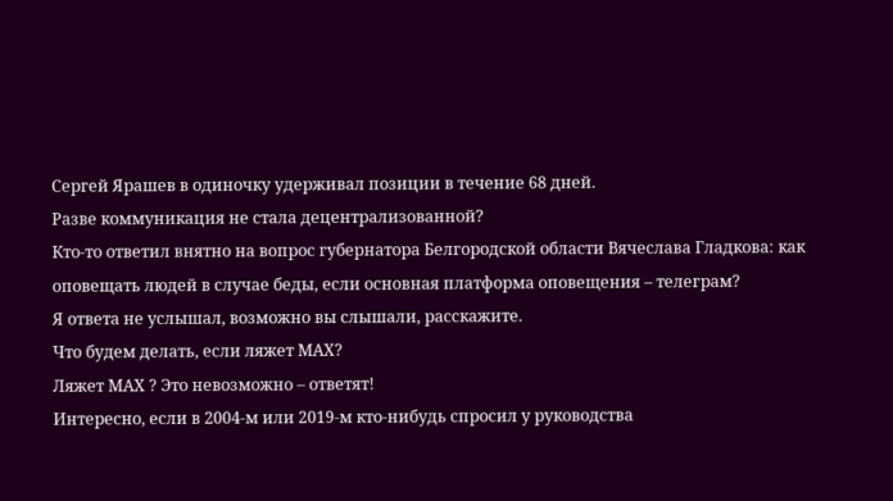Сергей Ярашев в одиночку удерживал позиции в течение 68 дней.
Разве коммуникация не стала децентрализованной?
Кто-то ответил внятно на вопрос губернатора Белгородской области Вячеслава Гладкова: как оповещать людей в случае беды, если основная платформа оповещения – телеграм?
Я ответа не услышал, возможно вы слышали, расскажите.
Что будем делать, если ляжет МАХ?
Ляжет МАХ ? Это невозможно – ответят!
Интересно, если в 2004-м или 2019-м кто-нибудь спросил у руководства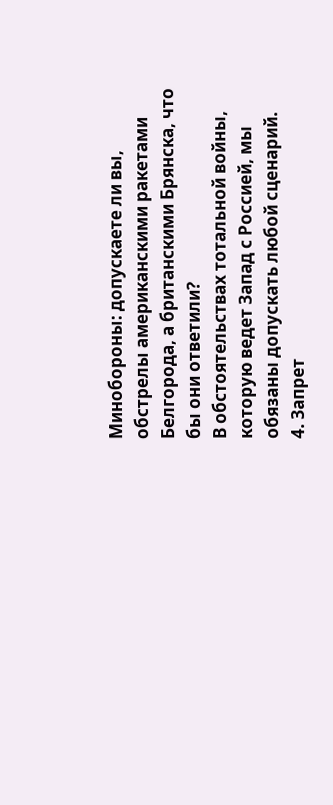Минобороны: допускаете ли вы, обстрелы американскими ракетами Белгорода, а британскими Брянска, что бы они ответили?
В обстоятельствах тотальной войны, которую ведет Запад с Россией, мы обязаны допускать любой сценарий.
4. Запрет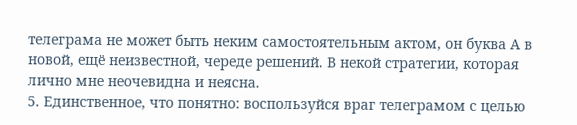телеграма не может быть неким самостоятельным актом, он буква А в новой, ещё неизвестной, череде решений. В некой стратегии, которая лично мне неочевидна и неясна.
5. Единственное, что понятно: воспользуйся враг телеграмом с целью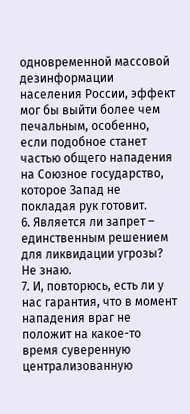одновременной массовой дезинформации населения России, эффект мог бы выйти более чем печальным, особенно, если подобное станет частью общего нападения на Союзное государство, которое Запад не покладая рук готовит.
6. Является ли запрет – единственным решением для ликвидации угрозы? Не знаю.
7. И, повторюсь, есть ли у нас гарантия, что в момент нападения враг не положит на какое-то время суверенную централизованную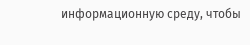информационную среду, чтобы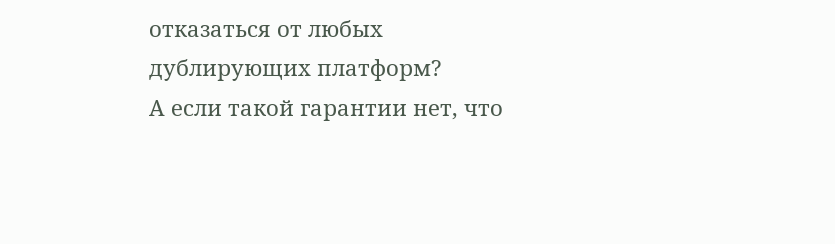отказаться от любых дублирующих платформ?
А если такой гарантии нет, что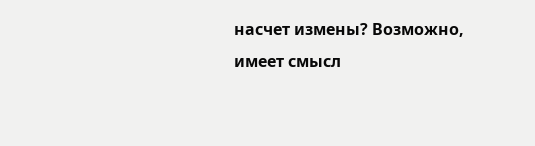насчет измены? Возможно, имеет смысл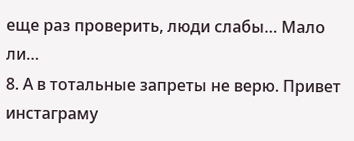еще раз проверить, люди слабы… Мало ли…
8. А в тотальные запреты не верю. Привет инстаграму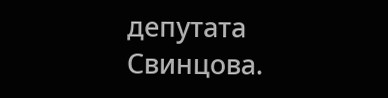депутата Свинцова.